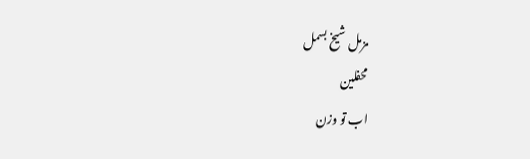مزمل شیخ بسمل
محفلین
اب تو وزن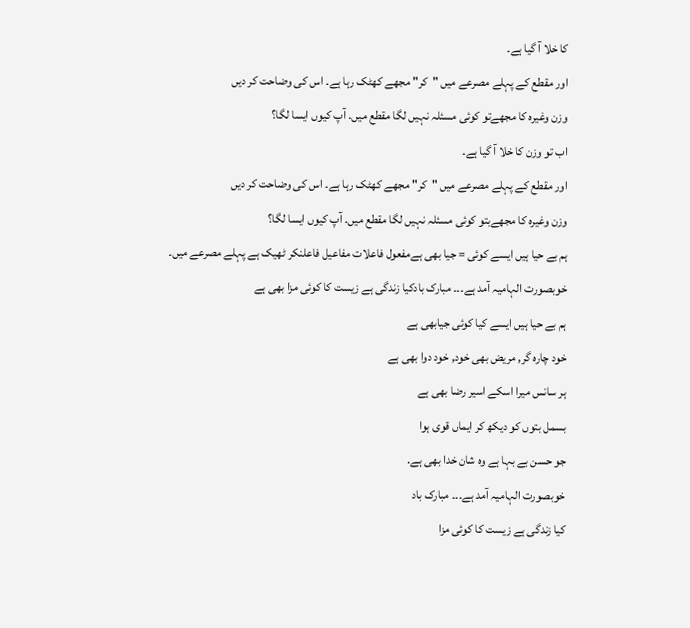کا خلا آ گیا ہے۔
اور مقطع کے پہلے مصرعے میں "کر" مجھے کھٹک رہا ہے۔ اس کی وضاحت کر دیں
وزن وغیرہ کا مجھےتو کوئی مسئلہ نہیں لگا مقطع میں. آپ کیوں ایسا لگا؟
اب تو وزن کا خلا آ گیا ہے۔
اور مقطع کے پہلے مصرعے میں "کر" مجھے کھٹک رہا ہے۔ اس کی وضاحت کر دیں
وزن وغیرہ کا مجھےبتو کوئی مسئلہ نہیں لگا مقطع میں. آپ کیوں ایسا لگا؟
ہم بے حیا ہیں ایسے کوئی = جیا بھی ہےمفعول فاعلات مفاعیل فاعلنکر ٹھیک ہے پہلے مصرعے میں۔
خوبصورت الہامیہ آمد ہے۔۔۔ مبارک بادکیا زندگی ہے زیست کا کوئی مزا بھی ہے
ہم بے حیا ہیں ایسے کیا کوئی جیابھی ہے
خود چارہ گر, مریض بھی خود, خود دوا بھی ہے
ہر سانس میرا اسکے اسیر رضا بھی ہے
بسمل بتوں کو دیکھ کر ایماں قوی ہوا
جو حسن بے بہا ہے وہ شان خدا بھی ہے.
خوبصورت الہامیہ آمد ہے۔۔۔ مبارک باد
کیا زندگی ہے زیست کا کوئی مزا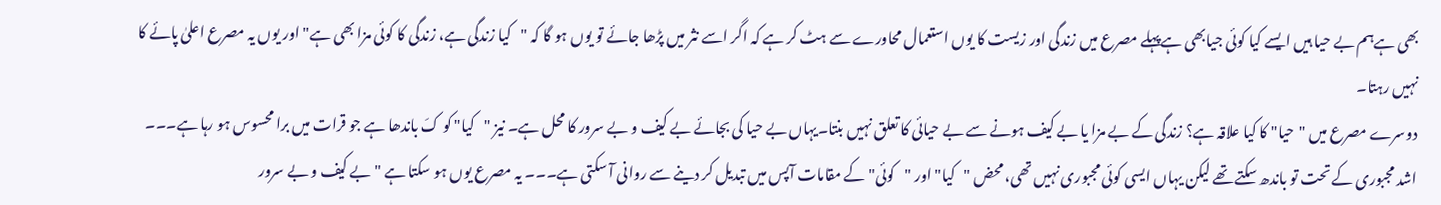بھی ہےہم بے حیا ہیں ایسے کیا کوئی جیابھی ہےپہلے مصرع میں زندگی اور زیست کا یوں استعمال محاورے سے ہٹ کر ہے کہ اگر اسے نثر میں پڑھا جائے تو یوں ہو گا کہ "کیا زندگی ہے، زندگی کا کوئی مزا بھی ہے" اور یوں یہ مصرع اعلیٰ پائے کا نہیں رہتا۔
دوسرے مصرع میں "حیا" کا کیا علاقہ ہے؟ زندگی کے بے مزا یا بے کیف ہونے سے بے حیائی کا تعلق نہیں بنتا۔یہاں بے حیا کی بجائے بے کیف و بے سرور کا محل ہے۔ نیز "کیا" کو کَ باندھا ہے جو قرات میں برا محسوس ہو رہا ہے۔۔۔ اشد مجبوری کے تحت تو باندھ سکتے تھے لیکن یہاں ایسی کوئی مجبوری نہیں تھی، محض "کیا" اور "کوئی" کے مقامات آپس میں تبدیل کر دینے سے روانی آ سکتی ہے۔۔۔ یہ مصرع یوں ہو سکتا ہے "بے کیف و بے سرور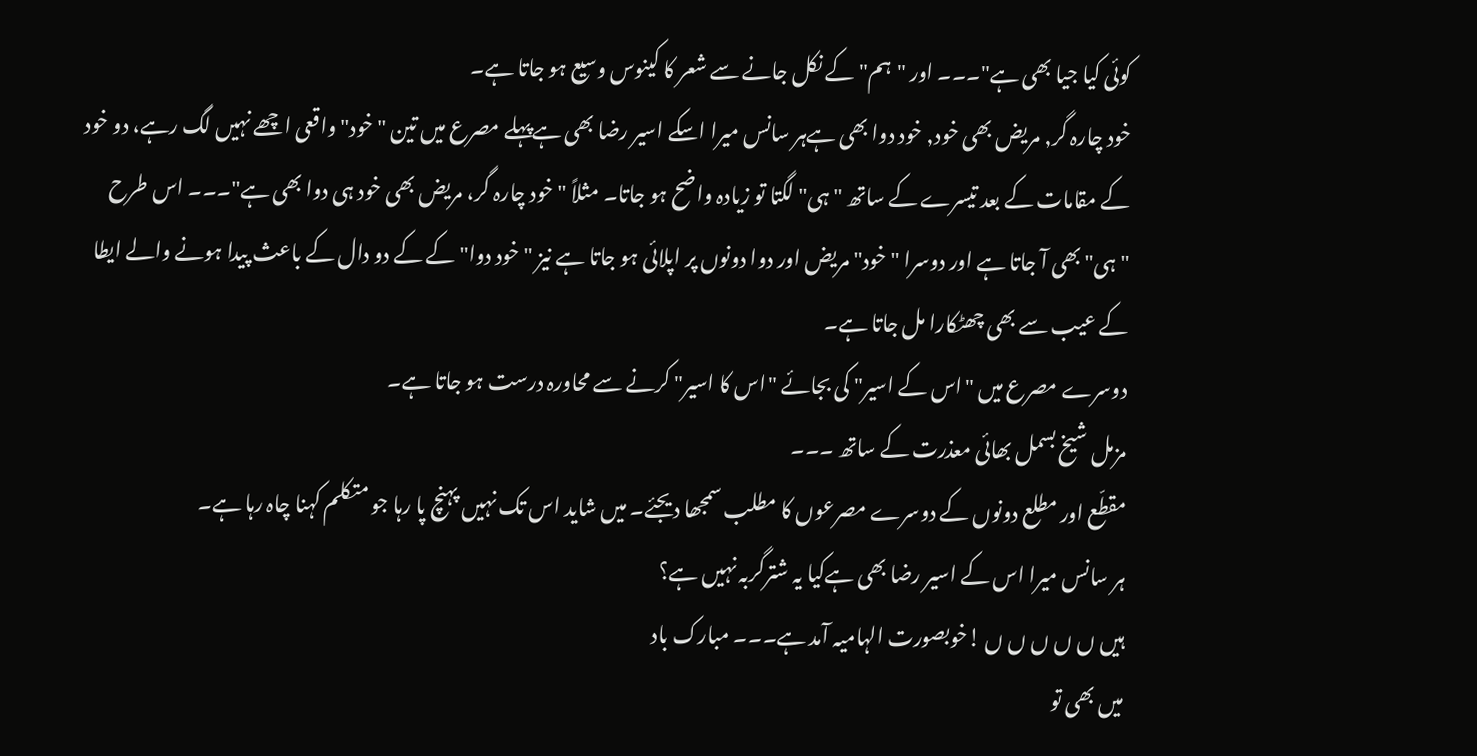کوئی کیا جیا بھی ہے"۔۔۔ اور "ہم" کے نکل جانے سے شعر کا کینوس وسیع ہو جاتا ہے۔
خود چارہ گر, مریض بھی خود, خود دوا بھی ہےہر سانس میرا اسکے اسیر رضا بھی ہےپہلے مصرع میں تین "خود" واقعی اچھے نہیں لگ رہے، دو خود کے مقامات کے بعد تیسرے کے ساتھ "ہی" لگتا تو زیادہ واضح ہو جاتا۔ مثلاً "خود چارہ گر، مریض بھی خود ہی دوا بھی ہے"۔۔۔ اس طرح "ہی" بھی آ جاتا ہے اور دوسرا "خود" مریض اور دوا دونوں پر اپلائی ہو جاتا ہے نیز "خود دوا" کے کے دو دال کے باعث پیدا ہونے والے ایطا کے عیب سے بھی چھٹکارا مل جاتا ہے۔
دوسرے مصرع میں "اس کے اسیر" کی بجائے "اس کا اسیر" کرنے سے محاورہ درست ہو جاتا ہے۔
مزمل شیخ بسمل بھائی معذرت کے ساتھ ۔۔۔
مقطّع اور مطلع دونوں کے دوسرے مصرعوں کا مطلب سمجھا دیجئے۔ میں شاید اس تک نہیں پہنچ پا رہا جو متکلم کہنا چاہ رہا ہے۔
ہر سانس میرا اس کے اسیر رضا بھی ہےکیا یہ شترگربہ نہیں ہے؟
ہیں ں ں ں ں ں !خوبصورت الہامیہ آمد ہے۔۔۔ مبارک باد
میں بھی تو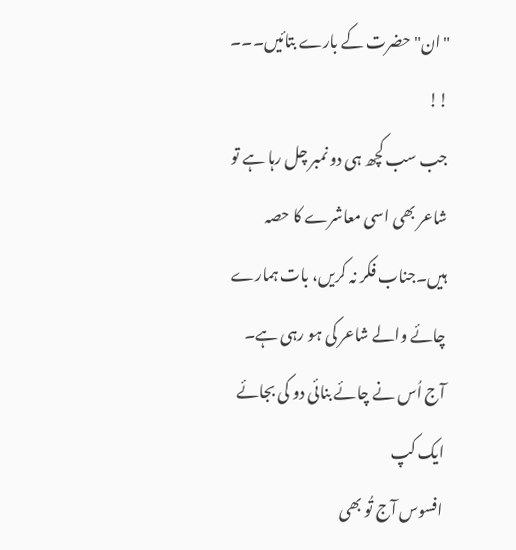"ان" حضرت کے بارے بتائیں۔۔۔ !!
جب سب کچھ ہی دو نمبر چل رہا ہے تو شاعر بھی اسی معاشرے کا حصہ ہیں۔جناب فکر نہ کریں، بات ہمارے چائے والے شاعر کی ہو رہی ہے۔
آج اُس نے چائے بنائی دو کی بجائے ایک کپ
افسوس آج تُو بھی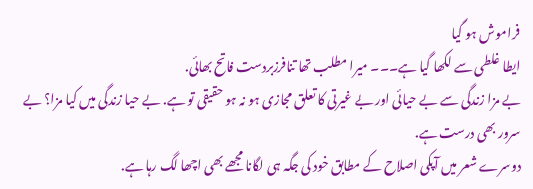فراموش ہو گیا
ایطا غلطی سے لکھا گیا ہے۔۔۔ میرا مطلب تھا تنافرزبردست فاتح بھائی.
بے مزا زندگی سے بے حیائی اور بے غیرتی کا تعلق مجازی ہو نہ ہو حقیقی تو ہے. بے حیا زندگی میں کیا مزا؟ بے سرور بھی درست ہے.
دوسرے شعر میں آپکی اصلاح کے مطابق خود کی جگہ ہی لگانا مجھے بھی اچھا لگ رہا ہے.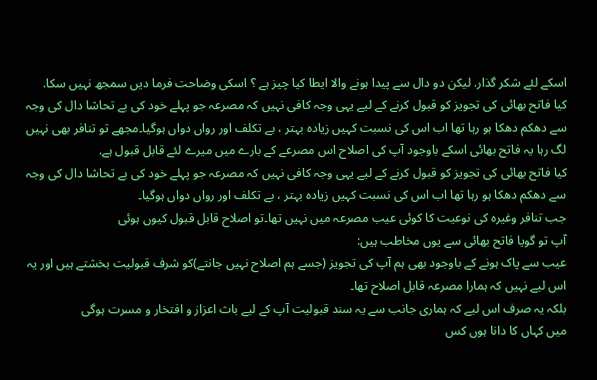اسکے لئے شکر گذار. لیکن دو دال سے پیدا ہونے والا ایطا کیا چیز ہے ؟ اسکی وضاحت فرما دیں سمجھ نہیں سکا.
کیا فاتح بھائی کی تجویز کو قبول کرنے کے لیے یہی وجہ کافی نہیں کہ مصرعہ جو پہلے خود کی بے تحاشا دال کی وجہ سے دھکم دھکا ہو رہا تھا اب اس کی نسبت کہیں زیادہ بہتر ، بے تکلف اور رواں دواں ہوگیا۔مجھے تو تنافر بھی نہیں لگ رہا یہ فاتح بھائی اسکے باوجود آپ کی اصلاح اس مصرعے کے بارے میں میرے لئے قابل قبول ہے.
کیا فاتح بھائی کی تجویز کو قبول کرنے کے لیے یہی وجہ کافی نہیں کہ مصرعہ جو پہلے خود کی بے تحاشا دال کی وجہ سے دھکم دھکا ہو رہا تھا اب اس کی نسبت کہیں زیادہ بہتر ، بے تکلف اور رواں دواں ہوگیا۔
جب تنافر وغیرہ کی نوعیت کا کوئی عیب مصرعہ میں نہیں تھا۔تو اصلاح قابل قبول کیوں ہوئی
آپ تو گویا فاتح بھائی سے یوں مخاطب ہیں:
عیب سے پاک ہونے کے باوجود بھی ہم آپ کی تجویز (جسے ہم اصلاح نہیں جانتے)کو شرف قبولیت بخشتے ہیں اور یہ اس لیے نہیں کہ ہمارا مصرعہ قابل اصلاح تھا۔
بلکہ یہ صرف اس لیے کہ ہماری جانب سے یہ سند قبولیت آپ کے لیے باث اعزاز و افتخار و مسرت ہوگی
میں کہاں کا دانا ہوں کس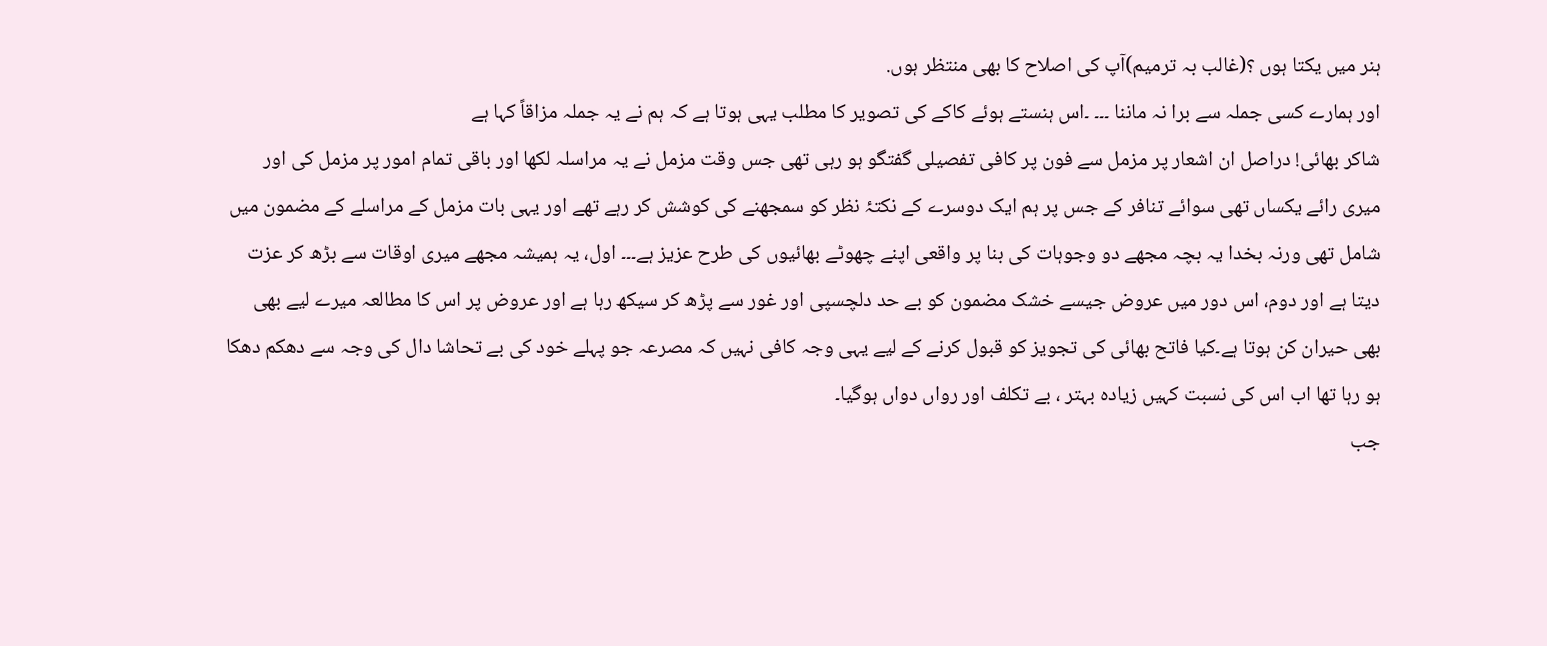ہنر میں یکتا ہوں ؟(غالب بہ ترمیم)آپ کی اصلاح کا بھی منتظر ہوں.
اور ہمارے کسی جملہ سے برا نہ ماننا ۔۔۔ ۔اس ہنستے ہوئے کاکے کی تصویر کا مطلب یہی ہوتا ہے کہ ہم نے یہ جملہ مزاقاً کہا ہے
شاکر بھائی! دراصل ان اشعار پر مزمل سے فون پر کافی تفصیلی گفتگو ہو رہی تھی جس وقت مزمل نے یہ مراسلہ لکھا اور باقی تمام امور پر مزمل کی اور میری رائے یکساں تھی سوائے تنافر کے جس پر ہم ایک دوسرے کے نکتۂ نظر کو سمجھنے کی کوشش کر رہے تھے اور یہی بات مزمل کے مراسلے کے مضمون میں شامل تھی ورنہ بخدا یہ بچہ مجھے دو وجوہات کی بنا پر واقعی اپنے چھوٹے بھائیوں کی طرح عزیز ہے۔۔۔ اول، یہ ہمیشہ مجھے میری اوقات سے بڑھ کر عزت دیتا ہے اور دوم، اس دور میں عروض جیسے خشک مضمون کو بے حد دلچسپی اور غور سے پڑھ کر سیکھ رہا ہے اور عروض پر اس کا مطالعہ میرے لیے بھی بھی حیران کن ہوتا ہے۔کیا فاتح بھائی کی تجویز کو قبول کرنے کے لیے یہی وجہ کافی نہیں کہ مصرعہ جو پہلے خود کی بے تحاشا دال کی وجہ سے دھکم دھکا ہو رہا تھا اب اس کی نسبت کہیں زیادہ بہتر ، بے تکلف اور رواں دواں ہوگیا۔
جب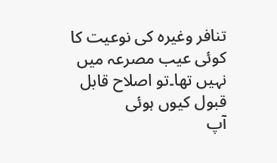تنافر وغیرہ کی نوعیت کا کوئی عیب مصرعہ میں نہیں تھا۔تو اصلاح قابل قبول کیوں ہوئی
آپ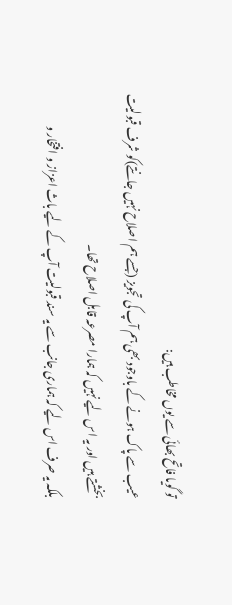تو گویا فاتح بھائی سے یوں مخاطب ہیں:
عیب سے پاک ہونے کے باوجود بھی ہم آپ کی تجویز (جسے ہم اصلاح نہیں جانتے)کو شرف قبولیت بخشتے ہیں اور یہ اس لیے نہیں کہ ہمارا مصرعہ قابل اصلاح تھا۔
بلکہ یہ صرف اس لیے کہ ہماری جانب سے یہ سند قبولیت آپ کے لیے باث اعزاز و افتخار و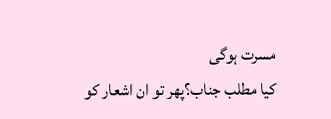مسرت ہوگی
کیا مطلب جناب؟پھر تو ان اشعار کو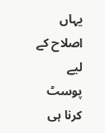یہاں اصلاح کے لیے پوسٹ کرنا ہی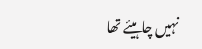نہیں چاہیئے تھا